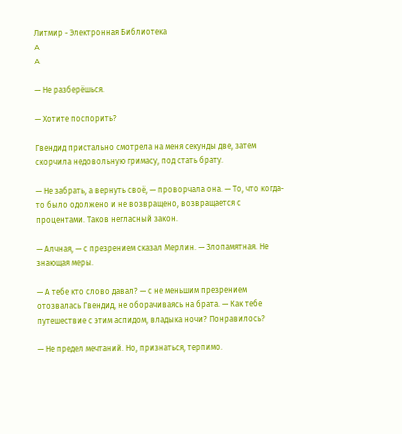Литмир - Электронная Библиотека
A
A

— Не разберёшься.

— Хотите поспорить?

Гвендид пристально смотрела на меня секунды две, затем скорчила недовольную гримасу, под стать брату.

— Не забрать, а вернуть своё, — проворчала она. — То, что когда-то было одолжено и не возвращено, возвращается с процентами. Таков негласный закон.

— Алчная, — с презрением сказал Мерлин. — Злопамятная. Не знающая меры.

— А тебе кто слово давал? — с не меньшим презрением отозвалась Гвендид, не оборачиваясь на брата. — Как тебе путешествие с этим аспидом, владыка ночи? Понравилось?

— Не предел мечтаний. Но, признаться, терпимо.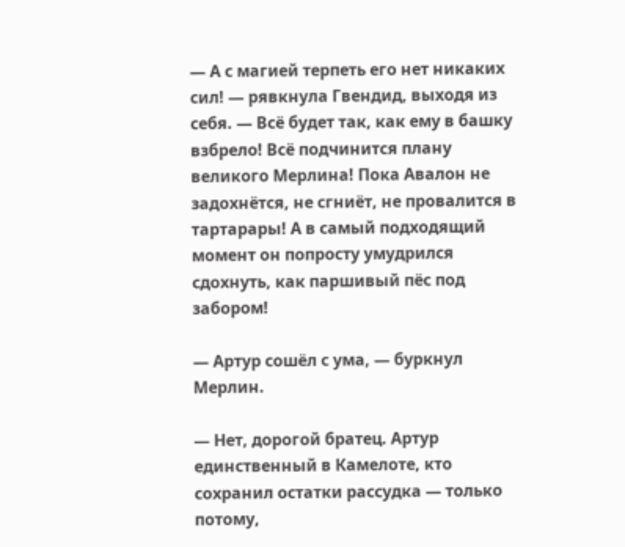— А с магией терпеть его нет никаких сил! — рявкнула Гвендид, выходя из себя. — Всё будет так, как ему в башку взбрело! Всё подчинится плану великого Мерлина! Пока Авалон не задохнётся, не сгниёт, не провалится в тартарары! А в самый подходящий момент он попросту умудрился сдохнуть, как паршивый пёс под забором!

— Артур сошёл с ума, — буркнул Мерлин.

— Нет, дорогой братец. Артур единственный в Камелоте, кто сохранил остатки рассудка — только потому,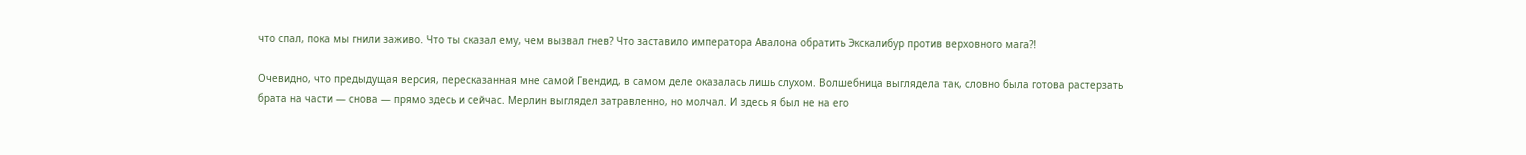что спал, пока мы гнили заживо. Что ты сказал ему, чем вызвал гнев? Что заставило императора Авалона обратить Экскалибур против верховного мага⁈

Очевидно, что предыдущая версия, пересказанная мне самой Гвендид, в самом деле оказалась лишь слухом. Волшебница выглядела так, словно была готова растерзать брата на части — снова — прямо здесь и сейчас. Мерлин выглядел затравленно, но молчал. И здесь я был не на его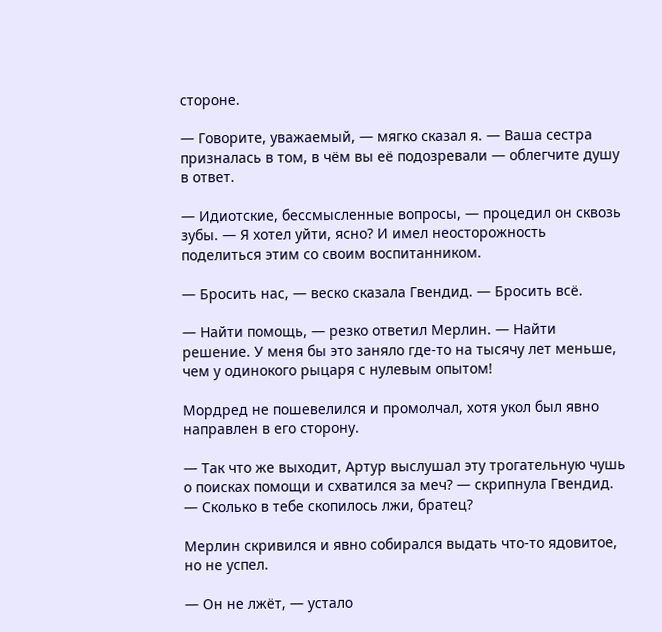стороне.

— Говорите, уважаемый, — мягко сказал я. — Ваша сестра призналась в том, в чём вы её подозревали — облегчите душу в ответ.

— Идиотские, бессмысленные вопросы, — процедил он сквозь зубы. — Я хотел уйти, ясно? И имел неосторожность поделиться этим со своим воспитанником.

— Бросить нас, — веско сказала Гвендид. — Бросить всё.

— Найти помощь, — резко ответил Мерлин. — Найти решение. У меня бы это заняло где-то на тысячу лет меньше, чем у одинокого рыцаря с нулевым опытом!

Мордред не пошевелился и промолчал, хотя укол был явно направлен в его сторону.

— Так что же выходит, Артур выслушал эту трогательную чушь о поисках помощи и схватился за меч? — скрипнула Гвендид. — Сколько в тебе скопилось лжи, братец?

Мерлин скривился и явно собирался выдать что-то ядовитое, но не успел.

— Он не лжёт, — устало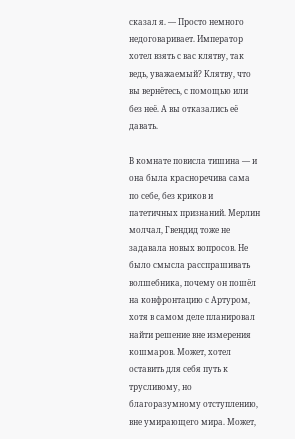сказал я. — Просто немного недоговаривает. Император хотел взять с вас клятву, так ведь, уважаемый? Клятву, что вы вернётесь, с помощью или без неё. А вы отказались её давать.

В комнате повисла тишина — и она была красноречива сама по себе, без криков и патетичных признаний. Мерлин молчал, Гвендид тоже не задавала новых вопросов. Не было смысла расспрашивать волшебника, почему он пошёл на конфронтацию с Артуром, хотя в самом деле планировал найти решение вне измерения кошмаров. Может, хотел оставить для себя путь к трусливому, но благоразумному отступлению, вне умирающего мира. Может,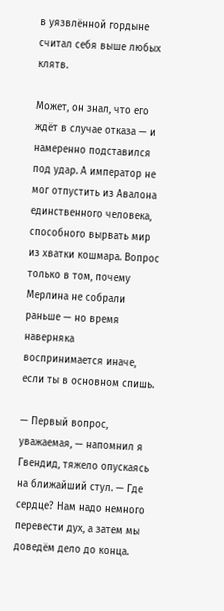в уязвлённой гордыне считал себя выше любых клятв.

Может, он знал, что его ждёт в случае отказа — и намеренно подставился под удар. А император не мог отпустить из Авалона единственного человека, способного вырвать мир из хватки кошмара. Вопрос только в том, почему Мерлина не собрали раньше — но время наверняка воспринимается иначе, если ты в основном спишь.

— Первый вопрос, уважаемая, — напомнил я Гвендид, тяжело опускаясь на ближайший стул. — Где сердце? Нам надо немного перевести дух, а затем мы доведём дело до конца.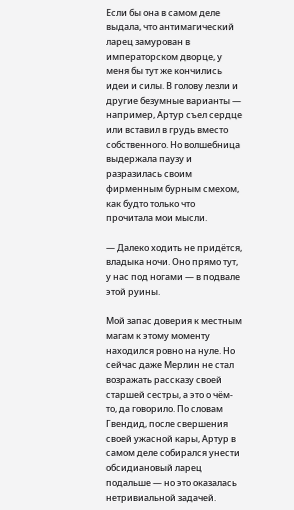Если бы она в самом деле выдала, что антимагический ларец замурован в императорском дворце, у меня бы тут же кончились идеи и силы. В голову лезли и другие безумные варианты — например, Артур съел сердце или вставил в грудь вместо собственного. Но волшебница выдержала паузу и разразилась своим фирменным бурным смехом, как будто только что прочитала мои мысли.

— Далеко ходить не придётся, владыка ночи. Оно прямо тут, у нас под ногами — в подвале этой руины.

Мой запас доверия к местным магам к этому моменту находился ровно на нуле. Но сейчас даже Мерлин не стал возражать рассказу своей старшей сестры, а это о чём-то, да говорило. По словам Гвендид, после свершения своей ужасной кары, Артур в самом деле собирался унести обсидиановый ларец подальше — но это оказалась нетривиальной задачей.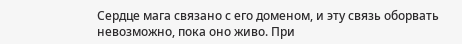Сердце мага связано с его доменом, и эту связь оборвать невозможно, пока оно живо. При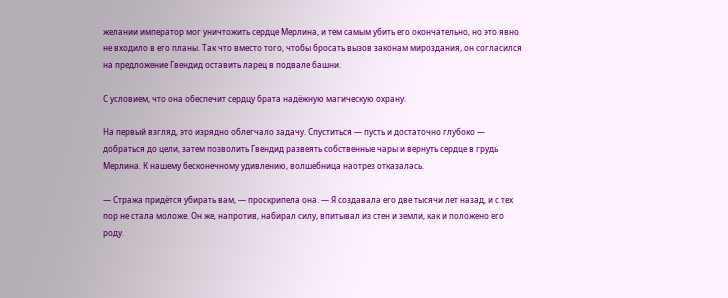желании император мог уничтожить сердце Мерлина, и тем самым убить его окончательно, но это явно не входило в его планы. Так что вместо того, чтобы бросать вызов законам мироздания, он согласился на предложение Гвендид оставить ларец в подвале башни.

С условием, что она обеспечит сердцу брата надёжную магическую охрану.

На первый взгляд, это изрядно облегчало задачу. Спуститься — пусть и достаточно глубоко — добраться до цели, затем позволить Гвендид развеять собственные чары и вернуть сердце в грудь Мерлина. К нашему бесконечному удивлению, волшебница наотрез отказалась.

— Стража придётся убирать вам, — проскрипела она. — Я создавала его две тысячи лет назад, и с тех пор не стала моложе. Он же, напротив, набирал силу, впитывал из стен и земли, как и положено его роду.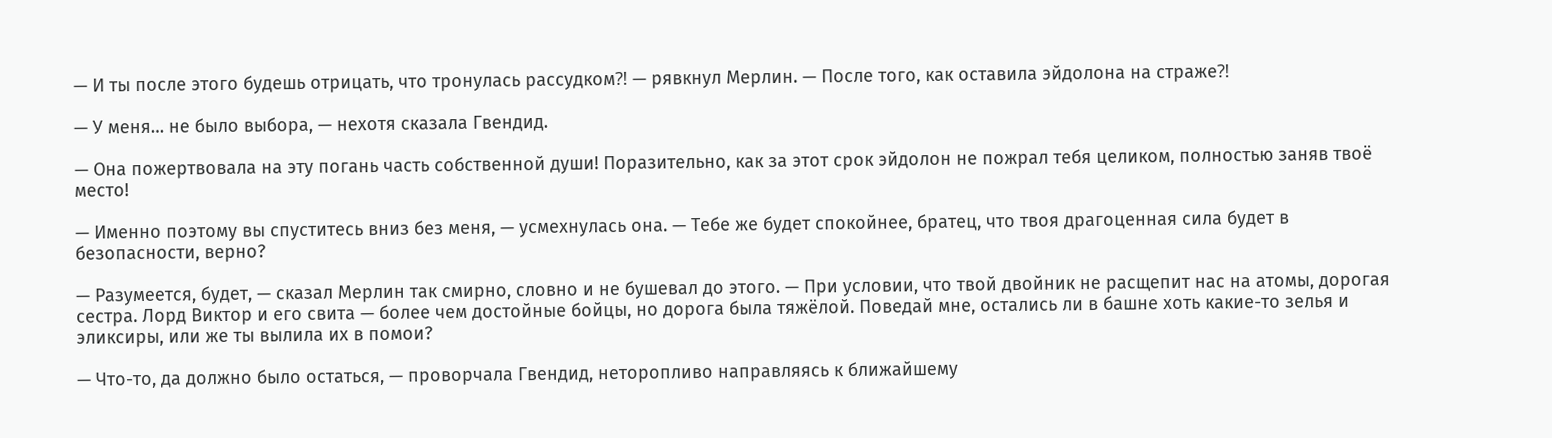— И ты после этого будешь отрицать, что тронулась рассудком⁈ — рявкнул Мерлин. — После того, как оставила эйдолона на страже⁈

— У меня… не было выбора, — нехотя сказала Гвендид.

— Она пожертвовала на эту погань часть собственной души! Поразительно, как за этот срок эйдолон не пожрал тебя целиком, полностью заняв твоё место!

— Именно поэтому вы спуститесь вниз без меня, — усмехнулась она. — Тебе же будет спокойнее, братец, что твоя драгоценная сила будет в безопасности, верно?

— Разумеется, будет, — сказал Мерлин так смирно, словно и не бушевал до этого. — При условии, что твой двойник не расщепит нас на атомы, дорогая сестра. Лорд Виктор и его свита — более чем достойные бойцы, но дорога была тяжёлой. Поведай мне, остались ли в башне хоть какие-то зелья и эликсиры, или же ты вылила их в помои?

— Что-то, да должно было остаться, — проворчала Гвендид, неторопливо направляясь к ближайшему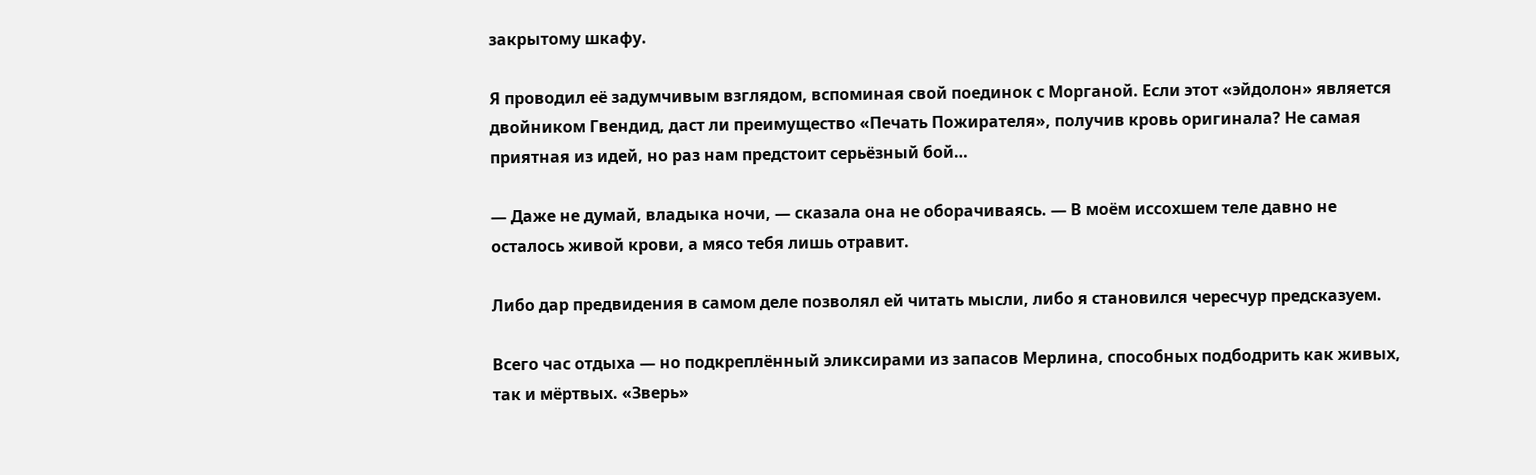закрытому шкафу.

Я проводил её задумчивым взглядом, вспоминая свой поединок с Морганой. Если этот «эйдолон» является двойником Гвендид, даст ли преимущество «Печать Пожирателя», получив кровь оригинала? Не самая приятная из идей, но раз нам предстоит серьёзный бой…

— Даже не думай, владыка ночи, — сказала она не оборачиваясь. — В моём иссохшем теле давно не осталось живой крови, а мясо тебя лишь отравит.

Либо дар предвидения в самом деле позволял ей читать мысли, либо я становился чересчур предсказуем.

Всего час отдыха — но подкреплённый эликсирами из запасов Мерлина, способных подбодрить как живых, так и мёртвых. «Зверь»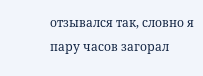отзывался так, словно я пару часов загорал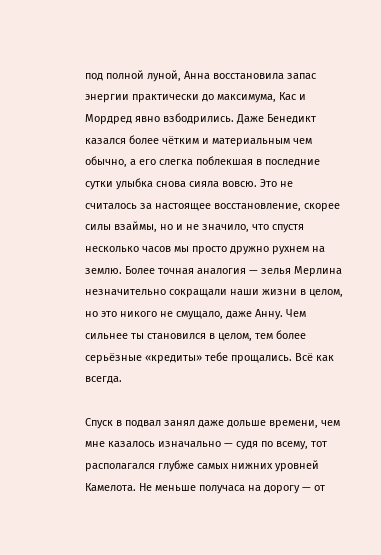под полной луной, Анна восстановила запас энергии практически до максимума, Кас и Мордред явно взбодрились. Даже Бенедикт казался более чётким и материальным чем обычно, а его слегка поблекшая в последние сутки улыбка снова сияла вовсю. Это не считалось за настоящее восстановление, скорее силы взаймы, но и не значило, что спустя несколько часов мы просто дружно рухнем на землю. Более точная аналогия — зелья Мерлина незначительно сокращали наши жизни в целом, но это никого не смущало, даже Анну. Чем сильнее ты становился в целом, тем более серьёзные «кредиты» тебе прощались. Всё как всегда.

Спуск в подвал занял даже дольше времени, чем мне казалось изначально — судя по всему, тот располагался глубже самых нижних уровней Камелота. Не меньше получаса на дорогу — от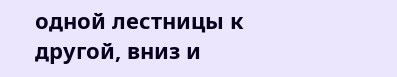одной лестницы к другой, вниз и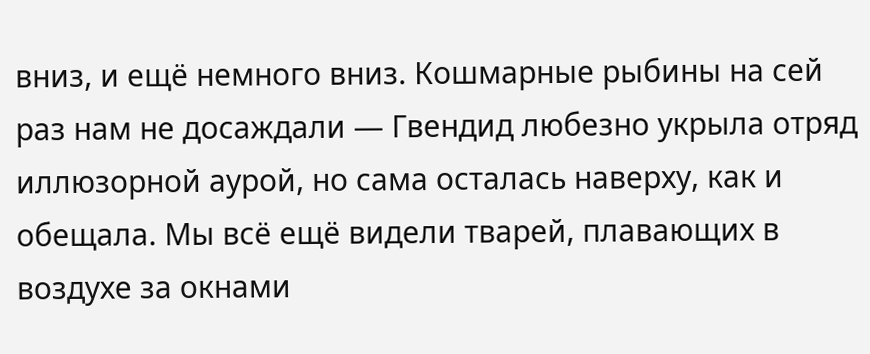вниз, и ещё немного вниз. Кошмарные рыбины на сей раз нам не досаждали — Гвендид любезно укрыла отряд иллюзорной аурой, но сама осталась наверху, как и обещала. Мы всё ещё видели тварей, плавающих в воздухе за окнами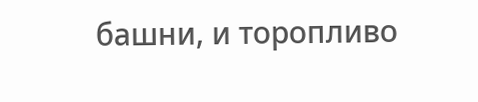башни, и торопливо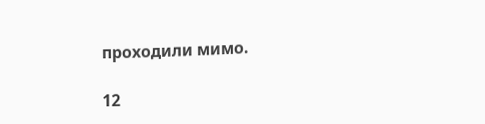проходили мимо.

12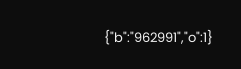{"b":"962991","o":1}